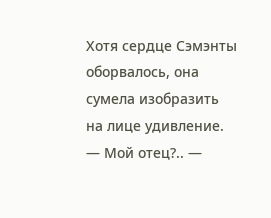Хотя сердце Сэмэнты оборвалось, она сумела изобразить на лице удивление.
— Мой отец?.. —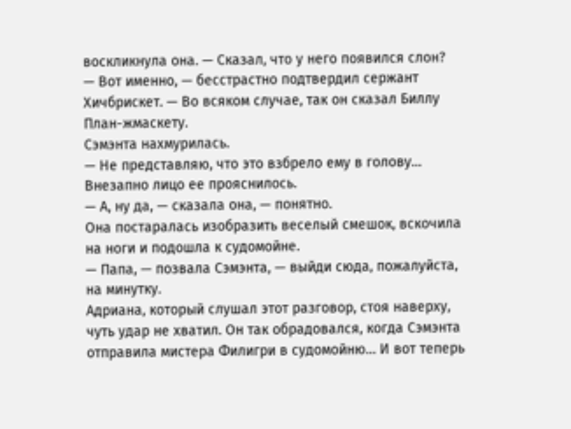воскликнула она. — Сказал, что у него появился слон?
— Вот именно, — бесстрастно подтвердил сержант Хичбрискет. — Во всяком случае, так он сказал Биллу План-жмаскету.
Сэмэнта нахмурилась.
— Не представляю, что это взбрело ему в голову…
Внезапно лицо ее прояснилось.
— А, ну да, — сказала она, — понятно.
Она постаралась изобразить веселый смешок, вскочила на ноги и подошла к судомойне.
— Папа, — позвала Сэмэнта, — выйди сюда, пожалуйста, на минутку.
Адриана, который слушал этот разговор, стоя наверху, чуть удар не хватил. Он так обрадовался, когда Сэмэнта отправила мистера Филигри в судомойню… И вот теперь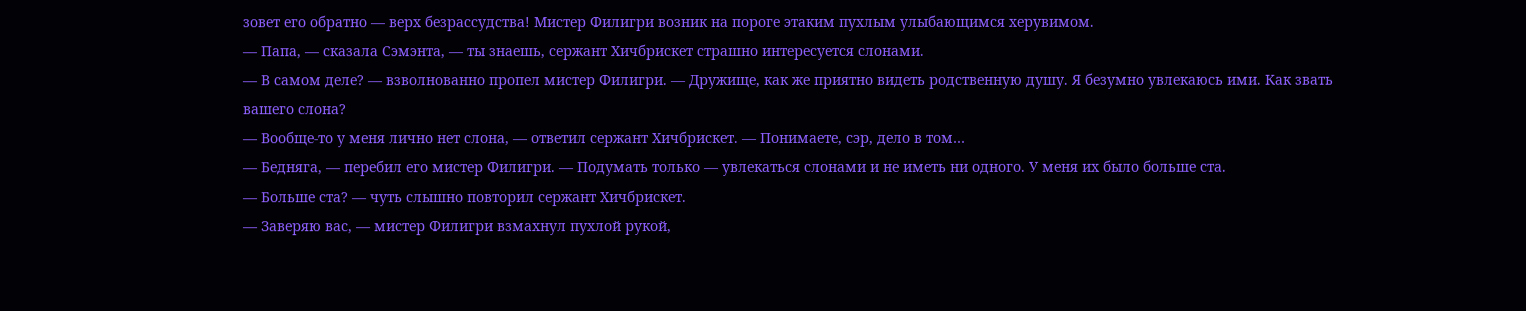зовет его обратно — верх безрассудства! Мистер Филигри возник на пороге этаким пухлым улыбающимся херувимом.
— Папа, — сказала Сэмэнта, — ты знаешь, сержант Хичбрискет страшно интересуется слонами.
— В самом деле? — взволнованно пропел мистер Филигри. — Дружище, как же приятно видеть родственную душу. Я безумно увлекаюсь ими. Как звать вашего слона?
— Вообще-то у меня лично нет слона, — ответил сержант Хичбрискет. — Понимаете, сэр, дело в том…
— Бедняга, — перебил его мистер Филигри. — Подумать только — увлекаться слонами и не иметь ни одного. У меня их было больше ста.
— Больше ста? — чуть слышно повторил сержант Хичбрискет.
— Заверяю вас, — мистер Филигри взмахнул пухлой рукой,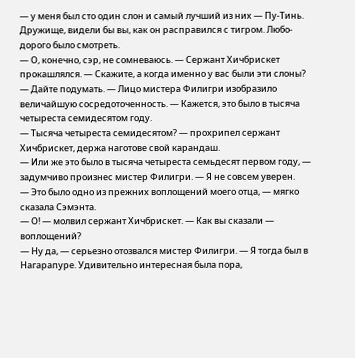— у меня был сто один слон и самый лучший из них — Пу-Тинь. Дружище, видели бы вы, как он расправился с тигром. Любо-дорого было смотреть.
— О, конечно, сэр, не сомневаюсь. — Сержант Хичбрискет прокашлялся. — Скажите, а когда именно у вас были эти слоны?
— Дайте подумать. — Лицо мистера Филигри изобразило величайшую сосредоточенность. — Кажется, это было в тысяча четыреста семидесятом году.
— Тысяча четыреста семидесятом? — прохрипел сержант Хичбрискет, держа наготове свой карандаш.
— Или же это было в тысяча четыреста семьдесят первом году, — задумчиво произнес мистер Филигри. — Я не совсем уверен.
— Это было одно из прежних воплощений моего отца, — мягко сказала Сэмэнта.
— О! — молвил сержант Хичбрискет. — Как вы сказали — воплощений?
— Ну да, — серьезно отозвался мистер Филигри. — Я тогда был в Нагарапуре. Удивительно интересная была пора,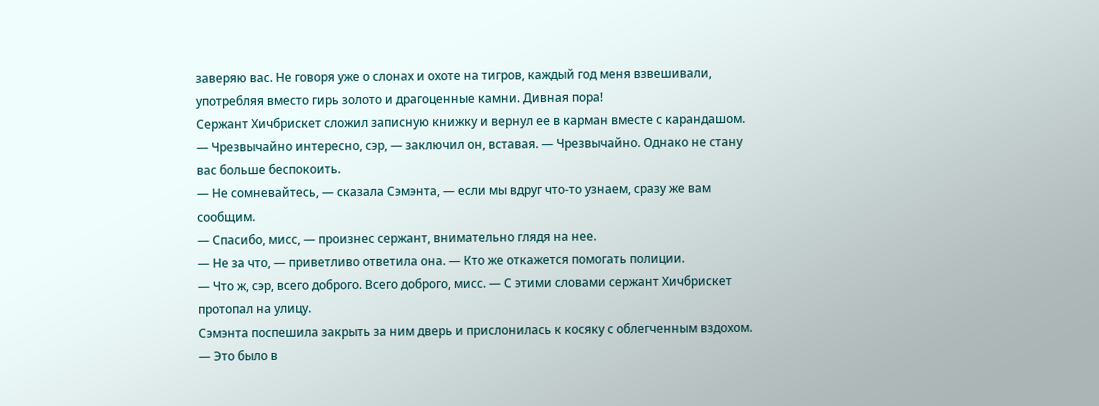заверяю вас. Не говоря уже о слонах и охоте на тигров, каждый год меня взвешивали, употребляя вместо гирь золото и драгоценные камни. Дивная пора!
Сержант Хичбрискет сложил записную книжку и вернул ее в карман вместе с карандашом.
— Чрезвычайно интересно, сэр, — заключил он, вставая. — Чрезвычайно. Однако не стану вас больше беспокоить.
— Не сомневайтесь, — сказала Сэмэнта, — если мы вдруг что-то узнаем, сразу же вам сообщим.
— Спасибо, мисс, — произнес сержант, внимательно глядя на нее.
— Не за что, — приветливо ответила она. — Кто же откажется помогать полиции.
— Что ж, сэр, всего доброго. Всего доброго, мисс. — С этими словами сержант Хичбрискет протопал на улицу.
Сэмэнта поспешила закрыть за ним дверь и прислонилась к косяку с облегченным вздохом.
— Это было в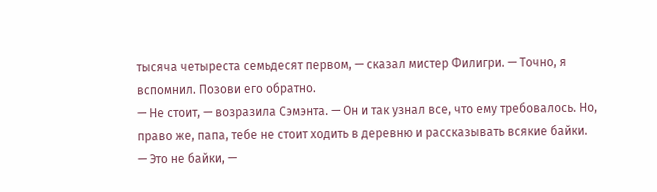тысяча четыреста семьдесят первом, — сказал мистер Филигри. — Точно, я вспомнил. Позови его обратно.
— Не стоит, — возразила Сэмэнта. — Он и так узнал все, что ему требовалось. Но, право же, папа, тебе не стоит ходить в деревню и рассказывать всякие байки.
— Это не байки, —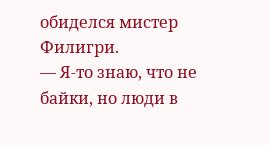обиделся мистер Филигри.
— Я-то знаю, что не байки, но люди в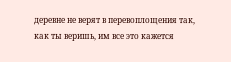деревне не верят в перевоплощения так, как ты веришь, им все это кажется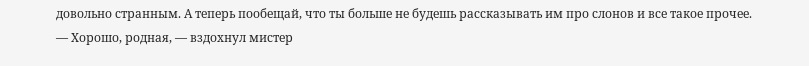довольно странным. А теперь пообещай, что ты больше не будешь рассказывать им про слонов и все такое прочее.
— Хорошо, родная, — вздохнул мистер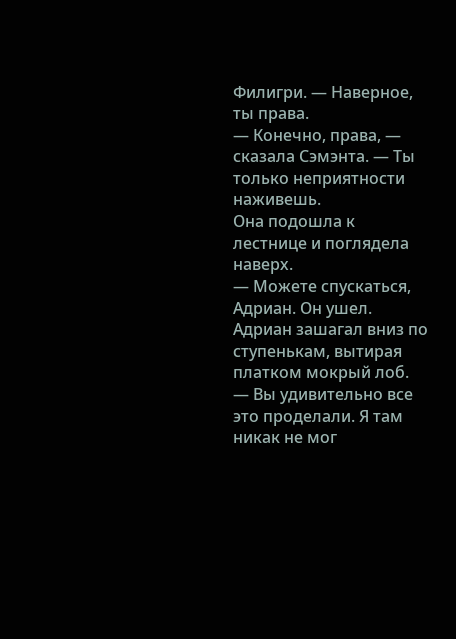Филигри. — Наверное, ты права.
— Конечно, права, — сказала Сэмэнта. — Ты только неприятности наживешь.
Она подошла к лестнице и поглядела наверх.
— Можете спускаться, Адриан. Он ушел.
Адриан зашагал вниз по ступенькам, вытирая платком мокрый лоб.
— Вы удивительно все это проделали. Я там никак не мог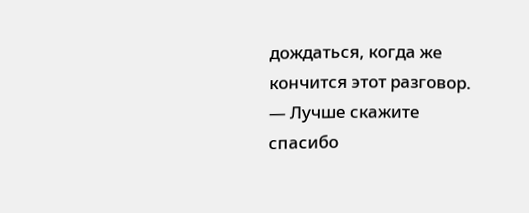дождаться, когда же кончится этот разговор.
— Лучше скажите спасибо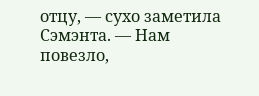отцу, — сухо заметила Сэмэнта. — Нам повезло,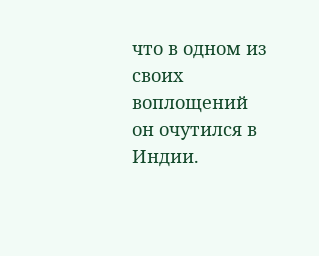что в одном из своих воплощений он очутился в Индии.